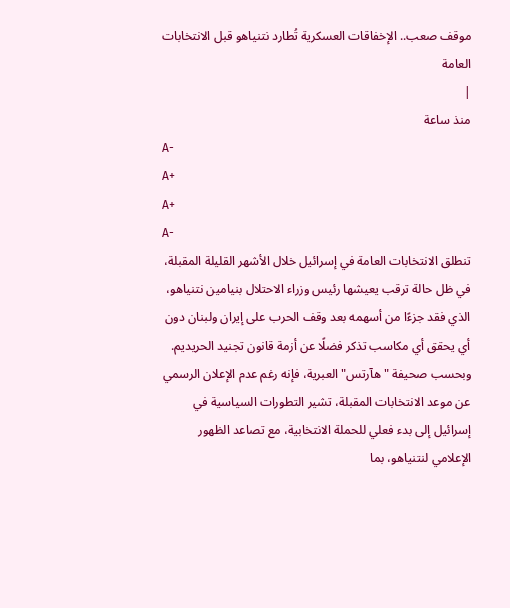موقف صعب.. الإخفاقات العسكرية تُطارد نتنياهو قبل الانتخابات العامة
|
منذ ساعة
A-
A+
A+
A-
تنطلق الانتخابات العامة في إسرائيل خلال الأشهر القليلة المقبلة، في ظل حالة ترقب يعيشها رئيس وزراء الاحتلال بنيامين نتنياهو، الذي فقد جزءًا من أسهمه بعد وقف الحرب على إيران ولبنان دون أي يحقق أي مكاسب تذكر فضلًا عن أزمة قانون تجنيد الحريديم. وبحسب صحيفة "هآرتس" العبرية، فإنه رغم عدم الإعلان الرسمي عن موعد الانتخابات المقبلة، تشير التطورات السياسية في إسرائيل إلى بدء فعلي للحملة الانتخابية، مع تصاعد الظهور الإعلامي لنتنياهو، بما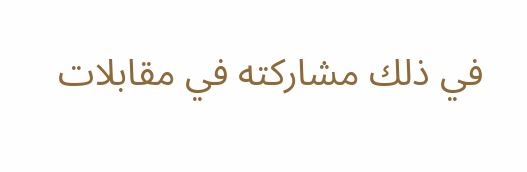في ذلك مشاركته في مقابلات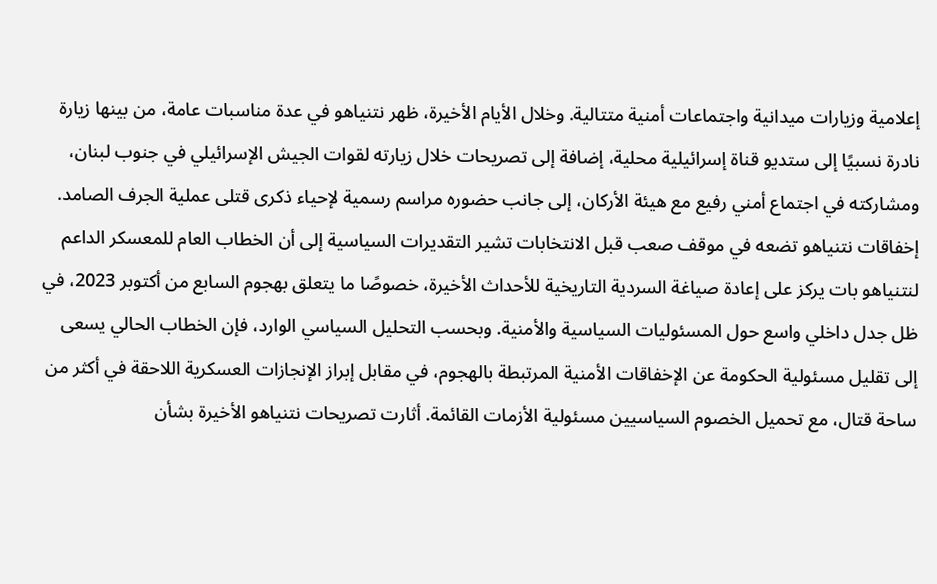إعلامية وزيارات ميدانية واجتماعات أمنية متتالية. وخلال الأيام الأخيرة، ظهر نتنياهو في عدة مناسبات عامة، من بينها زيارة نادرة نسبيًا إلى ستديو قناة إسرائيلية محلية، إضافة إلى تصريحات خلال زيارته لقوات الجيش الإسرائيلي في جنوب لبنان، ومشاركته في اجتماع أمني رفيع مع هيئة الأركان، إلى جانب حضوره مراسم رسمية لإحياء ذكرى قتلى عملية الجرف الصامد. إخفاقات نتنياهو تضعه في موقف صعب قبل الانتخابات تشير التقديرات السياسية إلى أن الخطاب العام للمعسكر الداعم لنتنياهو بات يركز على إعادة صياغة السردية التاريخية للأحداث الأخيرة، خصوصًا ما يتعلق بهجوم السابع من أكتوبر 2023، في ظل جدل داخلي واسع حول المسئوليات السياسية والأمنية. وبحسب التحليل السياسي الوارد، فإن الخطاب الحالي يسعى إلى تقليل مسئولية الحكومة عن الإخفاقات الأمنية المرتبطة بالهجوم، في مقابل إبراز الإنجازات العسكرية اللاحقة في أكثر من ساحة قتال، مع تحميل الخصوم السياسيين مسئولية الأزمات القائمة. أثارت تصريحات نتنياهو الأخيرة بشأن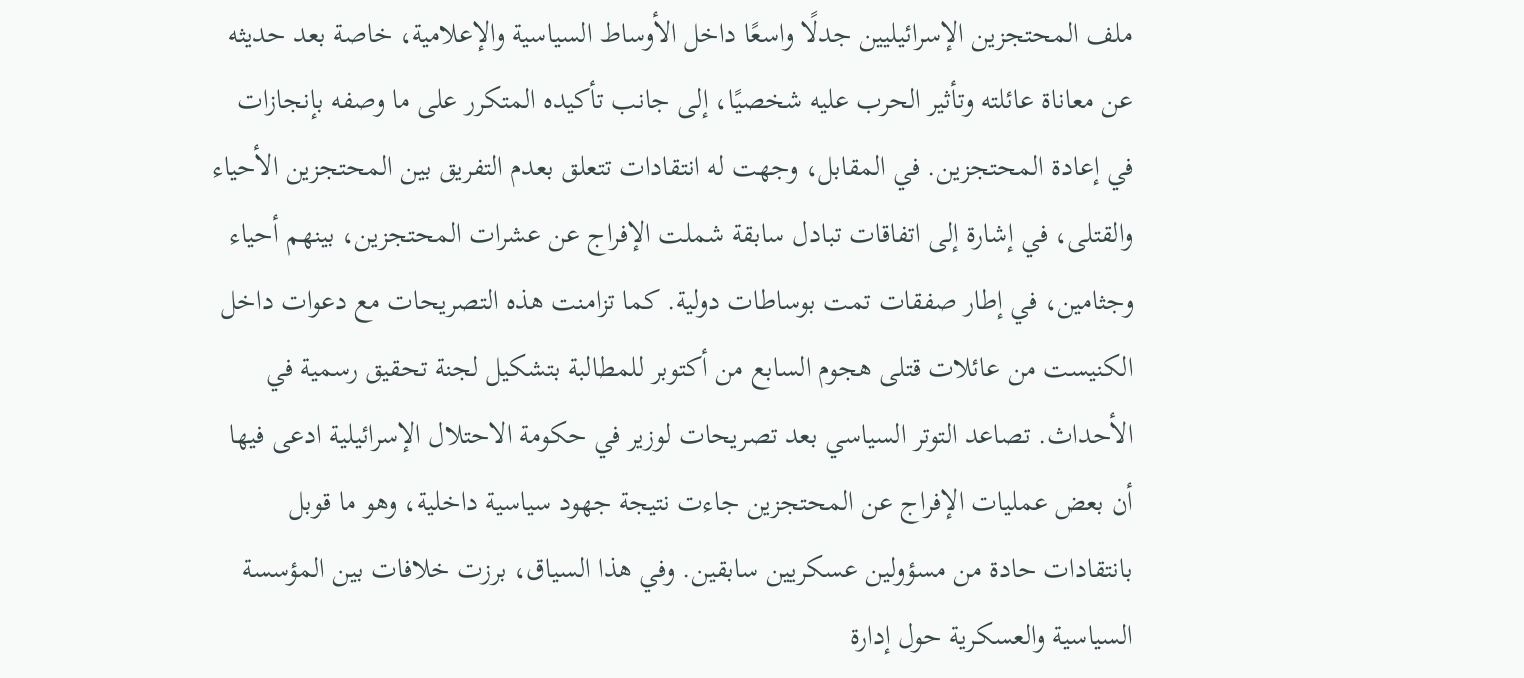ملف المحتجزين الإسرائيليين جدلًا واسعًا داخل الأوساط السياسية والإعلامية، خاصة بعد حديثه عن معاناة عائلته وتأثير الحرب عليه شخصيًا، إلى جانب تأكيده المتكرر على ما وصفه بإنجازات في إعادة المحتجزين. في المقابل، وجهت له انتقادات تتعلق بعدم التفريق بين المحتجزين الأحياء والقتلى، في إشارة إلى اتفاقات تبادل سابقة شملت الإفراج عن عشرات المحتجزين، بينهم أحياء وجثامين، في إطار صفقات تمت بوساطات دولية. كما تزامنت هذه التصريحات مع دعوات داخل الكنيست من عائلات قتلى هجوم السابع من أكتوبر للمطالبة بتشكيل لجنة تحقيق رسمية في الأحداث. تصاعد التوتر السياسي بعد تصريحات لوزير في حكومة الاحتلال الإسرائيلية ادعى فيها أن بعض عمليات الإفراج عن المحتجزين جاءت نتيجة جهود سياسية داخلية، وهو ما قوبل بانتقادات حادة من مسؤولين عسكريين سابقين. وفي هذا السياق، برزت خلافات بين المؤسسة السياسية والعسكرية حول إدارة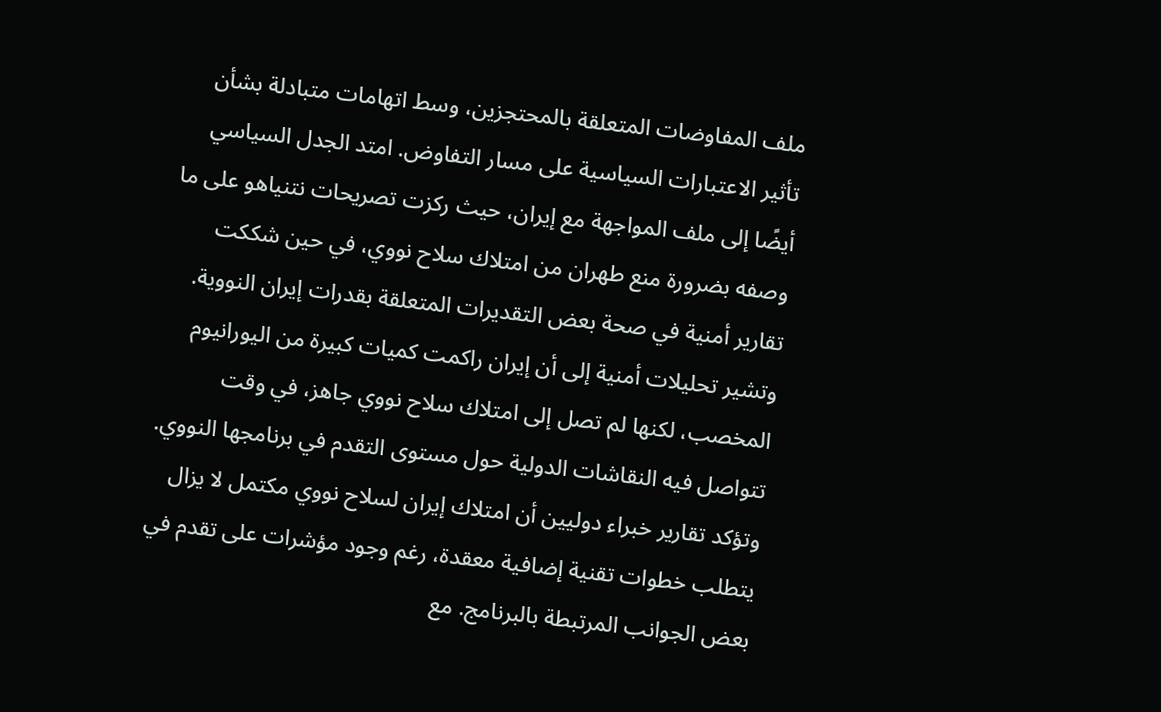ملف المفاوضات المتعلقة بالمحتجزين، وسط اتهامات متبادلة بشأن تأثير الاعتبارات السياسية على مسار التفاوض. امتد الجدل السياسي أيضًا إلى ملف المواجهة مع إيران، حيث ركزت تصريحات نتنياهو على ما وصفه بضرورة منع طهران من امتلاك سلاح نووي، في حين شككت تقارير أمنية في صحة بعض التقديرات المتعلقة بقدرات إيران النووية. وتشير تحليلات أمنية إلى أن إيران راكمت كميات كبيرة من اليورانيوم المخصب، لكنها لم تصل إلى امتلاك سلاح نووي جاهز، في وقت تتواصل فيه النقاشات الدولية حول مستوى التقدم في برنامجها النووي. وتؤكد تقارير خبراء دوليين أن امتلاك إيران لسلاح نووي مكتمل لا يزال يتطلب خطوات تقنية إضافية معقدة، رغم وجود مؤشرات على تقدم في بعض الجوانب المرتبطة بالبرنامج. مع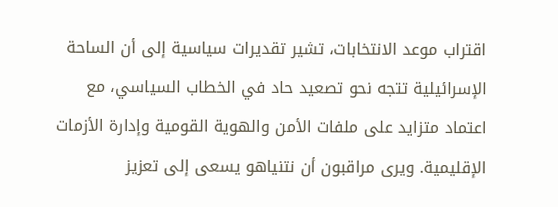اقتراب موعد الانتخابات، تشير تقديرات سياسية إلى أن الساحة الإسرائيلية تتجه نحو تصعيد حاد في الخطاب السياسي، مع اعتماد متزايد على ملفات الأمن والهوية القومية وإدارة الأزمات الإقليمية. ويرى مراقبون أن نتنياهو يسعى إلى تعزيز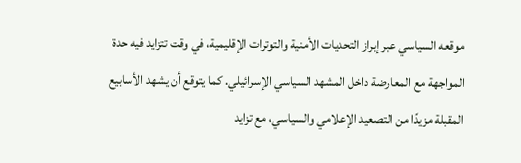موقعه السياسي عبر إبراز التحديات الأمنية والتوترات الإقليمية، في وقت تتزايد فيه حدة المواجهة مع المعارضة داخل المشهد السياسي الإسرائيلي. كما يتوقع أن يشهد الأسابيع المقبلة مزيدًا من التصعيد الإعلامي والسياسي، مع تزايد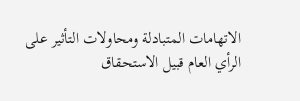الاتهامات المتبادلة ومحاولات التأثير على الرأي العام قبيل الاستحقاق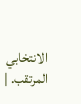الانتخابي المرتقب. |